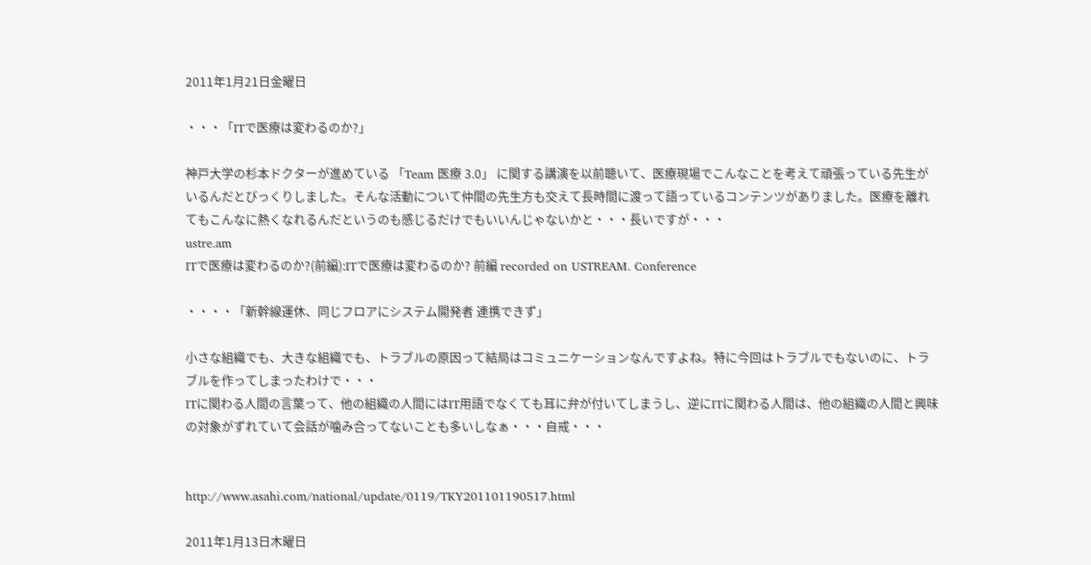2011年1月21日金曜日

・・・「ITで医療は変わるのか?」

神戸大学の杉本ドクターが進めている 「Team 医療 3.0」 に関する講演を以前聴いて、医療現場でこんなことを考えて頑張っている先生がいるんだとびっくりしました。そんな活動について仲間の先生方も交えて長時間に渡って語っているコンテンツがありました。医療を離れてもこんなに熱くなれるんだというのも感じるだけでもいいんじゃないかと・・・長いですが・・・
ustre.am
ITで医療は変わるのか?(前編):ITで医療は変わるのか? 前編 recorded on USTREAM. Conference

・・・・「新幹線運休、同じフロアにシステム開発者 連携できず」

小さな組織でも、大きな組織でも、トラブルの原因って結局はコミュニケーションなんですよね。特に今回はトラブルでもないのに、トラブルを作ってしまったわけで・・・
ITに関わる人間の言葉って、他の組織の人間にはIT用語でなくても耳に弁が付いてしまうし、逆にITに関わる人間は、他の組織の人間と興味の対象がずれていて会話が噛み合ってないことも多いしなぁ・・・自戒・・・


http://www.asahi.com/national/update/0119/TKY201101190517.html

2011年1月13日木曜日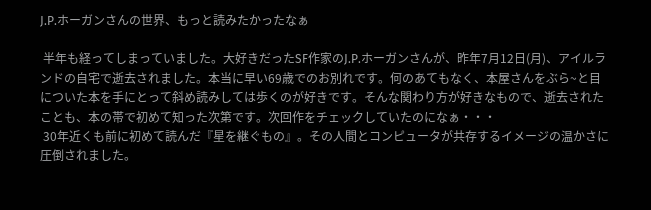J.P.ホーガンさんの世界、もっと読みたかったなぁ

 半年も経ってしまっていました。大好きだったSF作家のJ.P.ホーガンさんが、昨年7月12日(月)、アイルランドの自宅で逝去されました。本当に早い69歳でのお別れです。何のあてもなく、本屋さんをぶら~と目についた本を手にとって斜め読みしては歩くのが好きです。そんな関わり方が好きなもので、逝去されたことも、本の帯で初めて知った次第です。次回作をチェックしていたのになぁ・・・
 30年近くも前に初めて読んだ『星を継ぐもの』。その人間とコンピュータが共存するイメージの温かさに圧倒されました。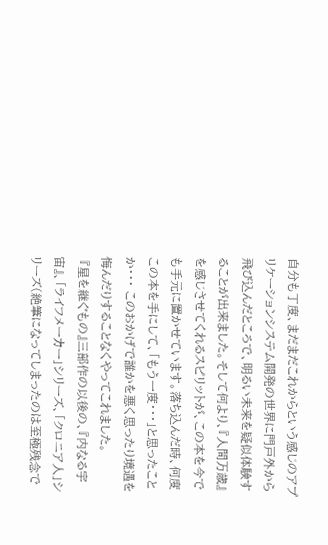自分も丁度、まだまだこれからという感じのアプリケーションシステム開発の世界に門戸外から飛び込んだところで、明るい未来を疑似体験することが出来ました。そして何より、『人間万歳』を感じさせてくれるスピリットが、この本を今でも手元に置かせています。落ち込んだ時、何度この本を手にして、「もう一度・・・」と思ったことか・・・ このおかげで誰かを悪く思ったり境遇を悔んだりすることなくやってこれました。
 『星を継ぐもの』三部作の以後の、『内なる宇宙』、「ライフメーカー」シリーズ、「クロニア人」シリーズ(絶筆になってしまったのは至極残念で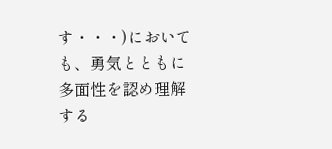す・・・)においても、勇気とともに多面性を認め理解する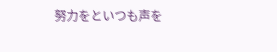努力をといつも声を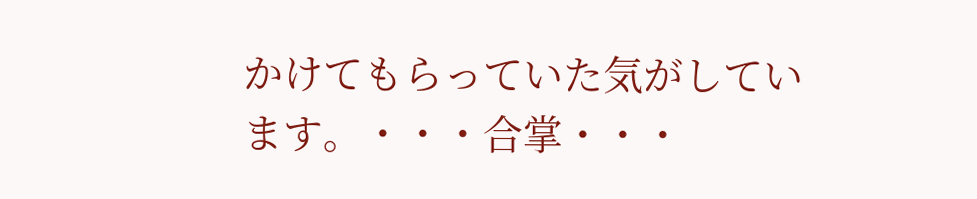かけてもらっていた気がしています。・・・合掌・・・